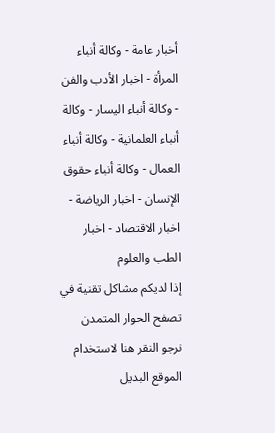أخبار عامة - وكالة أنباء المرأة - اخبار الأدب والفن - وكالة أنباء اليسار - وكالة أنباء العلمانية - وكالة أنباء العمال - وكالة أنباء حقوق الإنسان - اخبار الرياضة - اخبار الاقتصاد - اخبار الطب والعلوم
إذا لديكم مشاكل تقنية في تصفح الحوار المتمدن نرجو النقر هنا لاستخدام الموقع البديل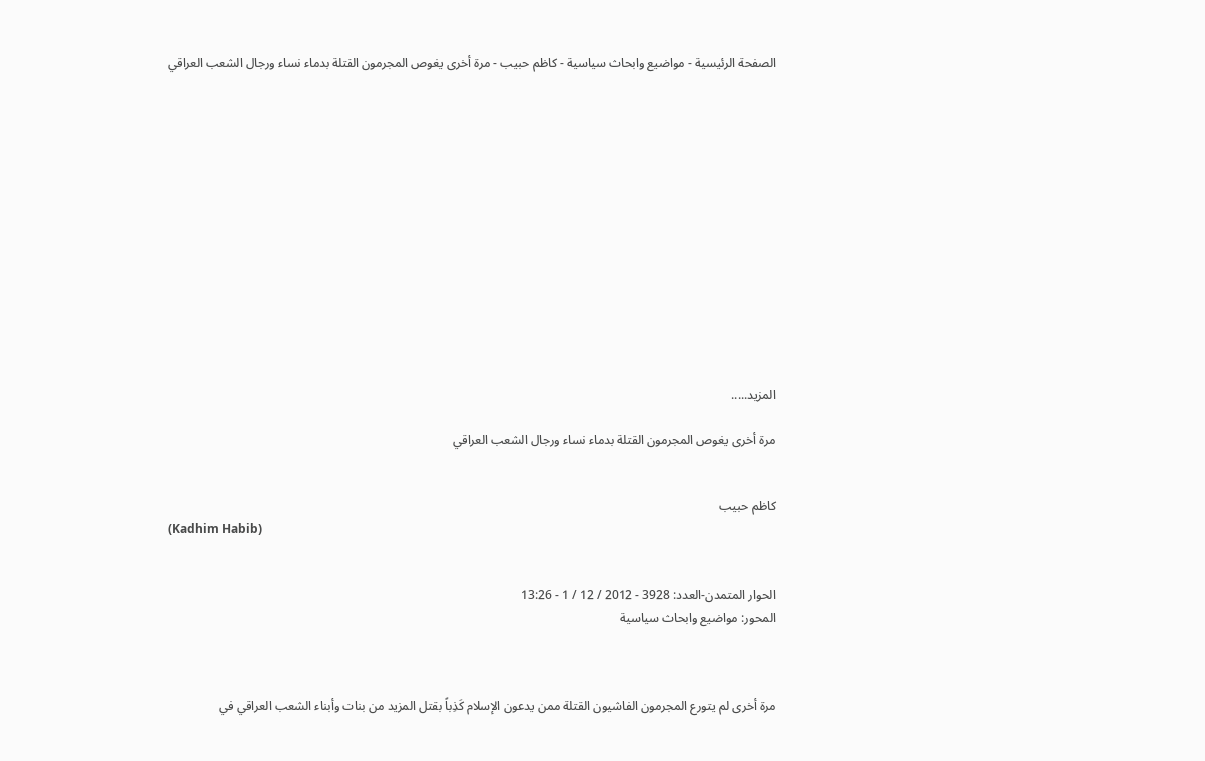الصفحة الرئيسية - مواضيع وابحاث سياسية - كاظم حبيب - مرة أخرى يغوص المجرمون القتلة بدماء نساء ورجال الشعب العراقي














المزيد.....

مرة أخرى يغوص المجرمون القتلة بدماء نساء ورجال الشعب العراقي


كاظم حبيب
(Kadhim Habib)


الحوار المتمدن-العدد: 3928 - 2012 / 12 / 1 - 13:26
المحور: مواضيع وابحاث سياسية



مرة أخرى لم يتورع المجرمون الفاشيون القتلة ممن يدعون الإسلام كَذِباً بقتل المزيد من بنات وأبناء الشعب العراقي في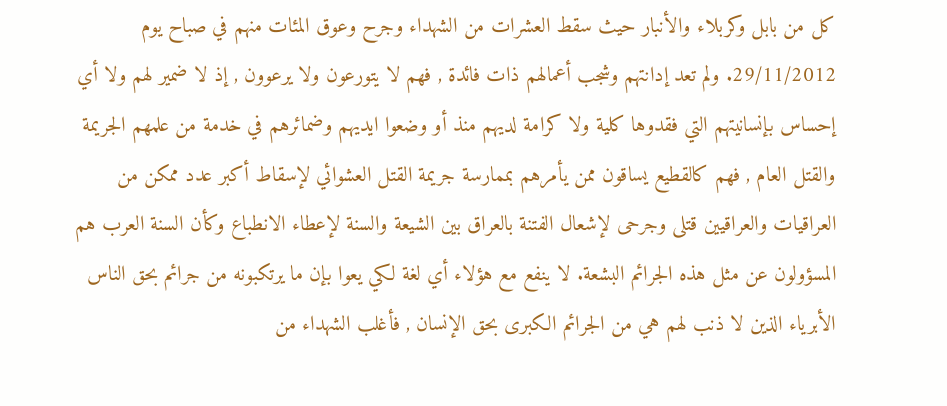كل من بابل وكربلاء والأنبار حيث سقط العشرات من الشهداء وجرح وعوق المئات منهم في صباح يوم 29/11/2012. ولم تعد إدانتهم وشجب أعمالهم ذات فائدة , فهم لا يتورعون ولا يرعوون , إذ لا ضمير لهم ولا أي إحساس بإنسانيتهم التي فقدوها كلية ولا كرامة لديهم منذ أو وضعوا ايديهم وضمائرهم في خدمة من علمهم الجريمة والقتل العام , فهم كالقطيع يساقون ممن يأمرهم بممارسة جريمة القتل العشوائي لإسقاط أكبر عدد ممكن من العراقيات والعراقيين قتلى وجرحى لإشعال الفتنة بالعراق بين الشيعة والسنة لإعطاء الانطباع وكأن السنة العرب هم المسؤولون عن مثل هذه الجرائم البشعة. لا ينفع مع هؤلاء أي لغة لكي يعوا بإن ما يرتكبونه من جرائم بحق الناس الأبرياء الذين لا ذنب لهم هي من الجرائم الكبرى بحق الإنسان , فأغلب الشهداء من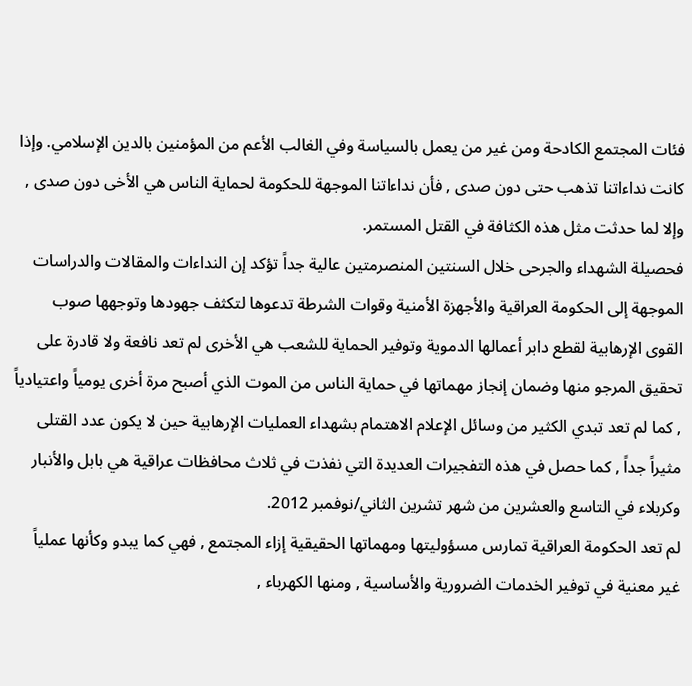فئات المجتمع الكادحة ومن غير من يعمل بالسياسة وفي الغالب الأعم من المؤمنين بالدين الإسلامي. وإذا كانت نداءاتنا تذهب حتى دون صدى , فأن نداءاتنا الموجهة للحكومة لحماية الناس هي الأخى دون صدى , وإلا لما حدثت مثل هذه الكثافة في القتل المستمر.
فحصيلة الشهداء والجرحى خلال السنتين المنصرمتين عالية جداً تؤكد إن النداءات والمقالات والدراسات الموجهة إلى الحكومة العراقية والأجهزة الأمنية وقوات الشرطة تدعوها لتكثف جهودها وتوجهها صوب القوى الإرهابية لقطع دابر أعمالها الدموية وتوفير الحماية للشعب هي الأخرى لم تعد نافعة ولا قادرة على تحقيق المرجو منها وضمان إنجاز مهماتها في حماية الناس من الموت الذي أصبح مرة أخرى يومياً واعتيادياً , كما لم تعد تبدي الكثير من وسائل الإعلام الاهتمام بشهداء العمليات الإرهابية حين لا يكون عدد القتلى مثيراً جداً , كما حصل في هذه التفجيرات العديدة التي نفذت في ثلاث محافظات عراقية هي بابل والأنبار وكربلاء في التاسع والعشرين من شهر تشرين الثاني/نوفمبر 2012.
لم تعد الحكومة العراقية تمارس مسؤوليتها ومهماتها الحقيقية إزاء المجتمع , فهي كما يبدو وكأنها عملياً غير معنية في توفير الخدمات الضرورية والأساسية , ومنها الكهرباء ,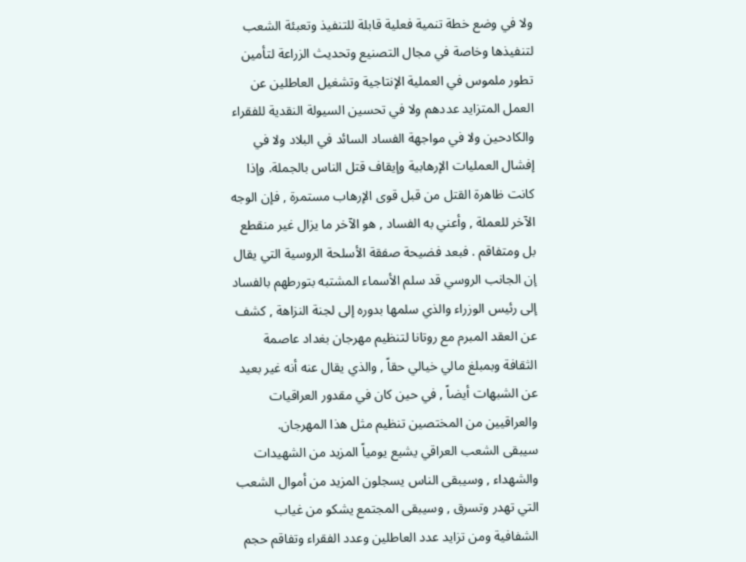ولا في وضع خطة تنمية فعلية قابلة للتنفيذ وتعبئة الشعب لتنفيذها وخاصة في مجال التصنيع وتحديث الزراعة لتأمين تطور ملموس في العملية الإنتاجية وتشغيل العاطلين عن العمل المتزايد عددهم ولا في تحسين السيولة النقدية للفقراء والكادحين ولا في مواجهة الفساد السائد في البلاد ولا في إفشال العمليات الإرهابية وإيقاف قتل الناس بالجملة. وإذا كانت ظاهرة القتل من قبل قوى الإرهاب مستمرة , فإن الوجه الآخر للعملة , وأعني به الفساد , هو الآخر ما يزال غير منقطع بل ومتفاقم . فبعد فضيحة صفقة الأسلحة الروسية التي يقال إن الجانب الروسي قد سلم الأسماء المشتبه بتورطهم بالفساد إلى رئيس الوزراء والذي سلمها بدوره إلى لجنة النزاهة , كشف عن العقد المبرم مع روتانا لتنظيم مهرجان بغداد عاصمة الثقافة وبمبلغ مالي خيالي حقاً , والذي يقال عنه أنه غير بعيد عن الشبهات أيضاً , في حين كان في مقدور العراقيات والعراقيين من المختصين تنظيم مثل هذا المهرجان.
سيبقى الشعب العراقي يشيع يومياً المزيد من الشهيدات والشهداء , وسيبقى الناس يسجلون المزيد من أموال الشعب التي تهدر وتسرق , وسيبقى المجتمع يشكو من غياب الشفافية ومن تزايد عدد العاطلين وعدد الفقراء وتفاقم حجم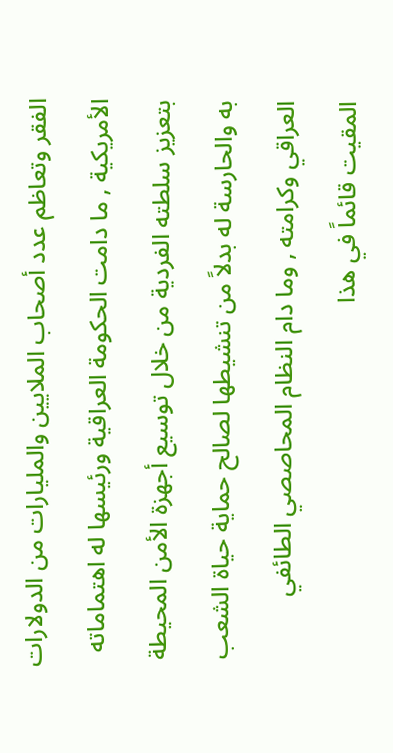الفقر وتعاظم عدد أصحاب الملايين والمليارات من الدولارات الأمريكية , ما دامت الحكومة العراقية ورئيسها له اهتماماته بتعزيز سلطته الفردية من خلال توسيع أجهزة الأمن المحيطة به والحارسة له بدلاً من تنشيطها لصالح حماية حياة الشعب العراقي وكرامته , وما دام النظام المحاصصي الطائفي المقيت قائماً في هذا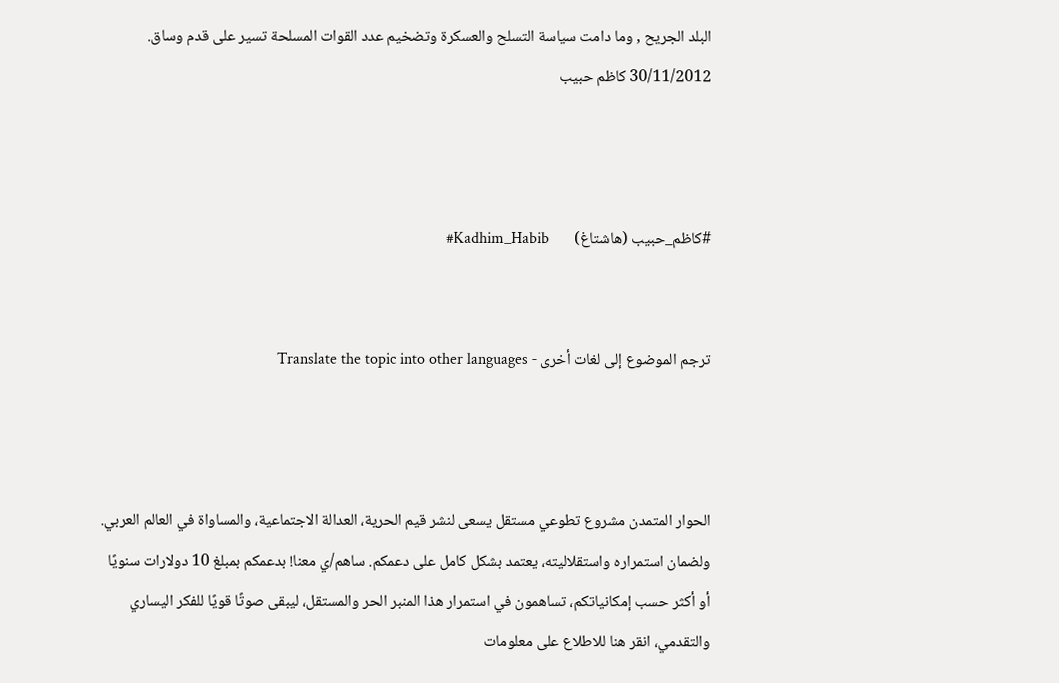البلد الجريح , وما دامت سياسة التسلح والعسكرة وتضخيم عدد القوات المسلحة تسير على قدم وساق.
30/11/2012 كاظم حبيب



#كاظم_حبيب (هاشتاغ)       Kadhim_Habib#


ترجم الموضوع إلى لغات أخرى - Translate the topic into other languages



الحوار المتمدن مشروع تطوعي مستقل يسعى لنشر قيم الحرية، العدالة الاجتماعية، والمساواة في العالم العربي. ولضمان استمراره واستقلاليته، يعتمد بشكل كامل على دعمكم. ساهم/ي معنا! بدعمكم بمبلغ 10 دولارات سنويًا أو أكثر حسب إمكانياتكم، تساهمون في استمرار هذا المنبر الحر والمستقل، ليبقى صوتًا قويًا للفكر اليساري والتقدمي، انقر هنا للاطلاع على معلومات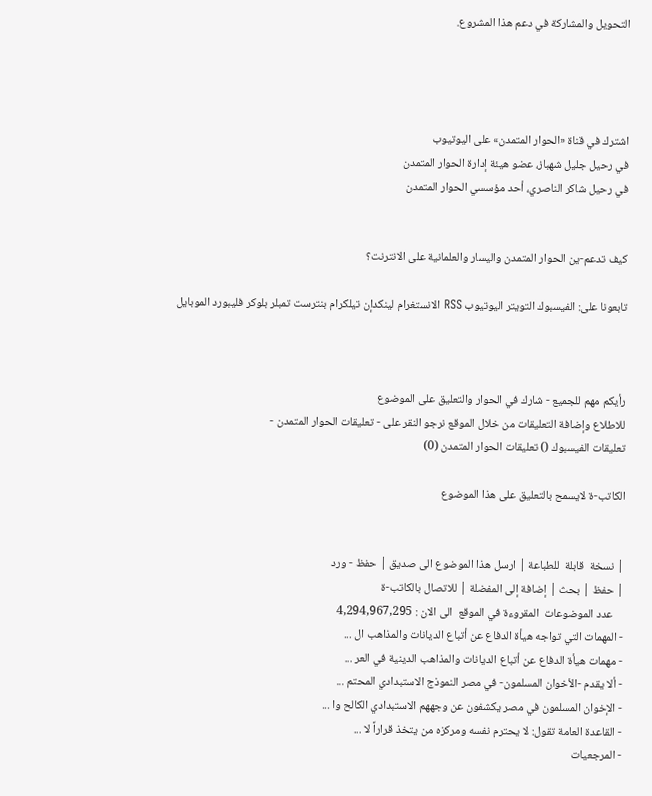التحويل والمشاركة في دعم هذا المشروع.




اشترك في قناة «الحوار المتمدن» على اليوتيوب
في رحيل جليل شهباز، عضو هيئة إدارة الحوار المتمدن
في رحيل شاكر الناصري، أحد مؤسسي الحوار المتمدن


كيف تدعم-ين الحوار المتمدن واليسار والعلمانية على الانترنت؟

تابعونا على: الفيسبوك التويتر اليوتيوب RSS الانستغرام لينكدإن تيلكرام بنترست تمبلر بلوكر فليبورد الموبايل



رأيكم مهم للجميع - شارك في الحوار والتعليق على الموضوع
للاطلاع وإضافة التعليقات من خلال الموقع نرجو النقر على - تعليقات الحوار المتمدن -
تعليقات الفيسبوك () تعليقات الحوار المتمدن (0)

الكاتب-ة لايسمح بالتعليق على هذا الموضوع


| نسخة  قابلة  للطباعة | ارسل هذا الموضوع الى صديق | حفظ - ورد
| حفظ | بحث | إضافة إلى المفضلة | للاتصال بالكاتب-ة
    عدد الموضوعات  المقروءة في الموقع  الى الان : 4,294,967,295
- المهمات التي تواجه هيأة الدفاع عن أتباع الديانات والمذاهب ال ...
- مهمات هيأة الدفاع عن أتباع الديانات والمذاهب الدينية في العر ...
- ألا يقدم -الأخوان المسلمون- في مصر النموذج الاستبدادي المحتم ...
- الإخوان المسلمون في مصر يكشفون عن وجههم الاستبدادي الكالح وا ...
- القاعدة العامة تقول: لا يحترم نفسه ومركزه من يتخذ قراراً لا ...
- المرجعيات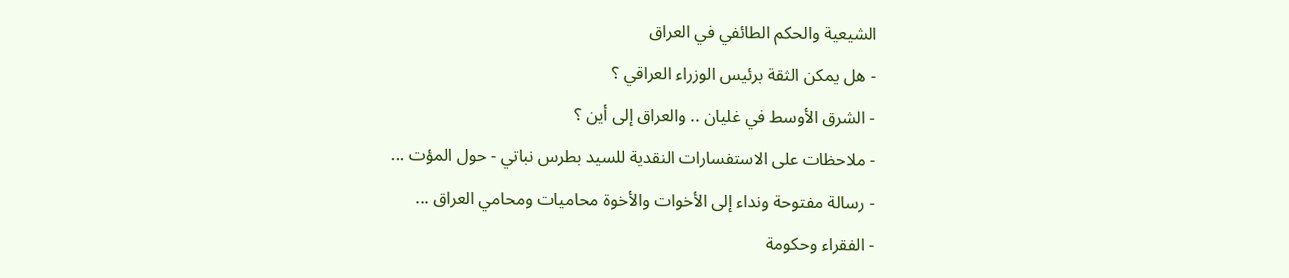الشيعية والحكم الطائفي في العراق
- هل يمكن الثقة برئيس الوزراء العراقي ؟
- الشرق الأوسط في غليان .. والعراق إلى أين ؟
- ملاحظات على الاستفسارات النقدية للسيد بطرس نباتي - حول المؤت ...
- رسالة مفتوحة ونداء إلى الأخوات والأخوة محاميات ومحامي العراق ...
- الفقراء وحكومة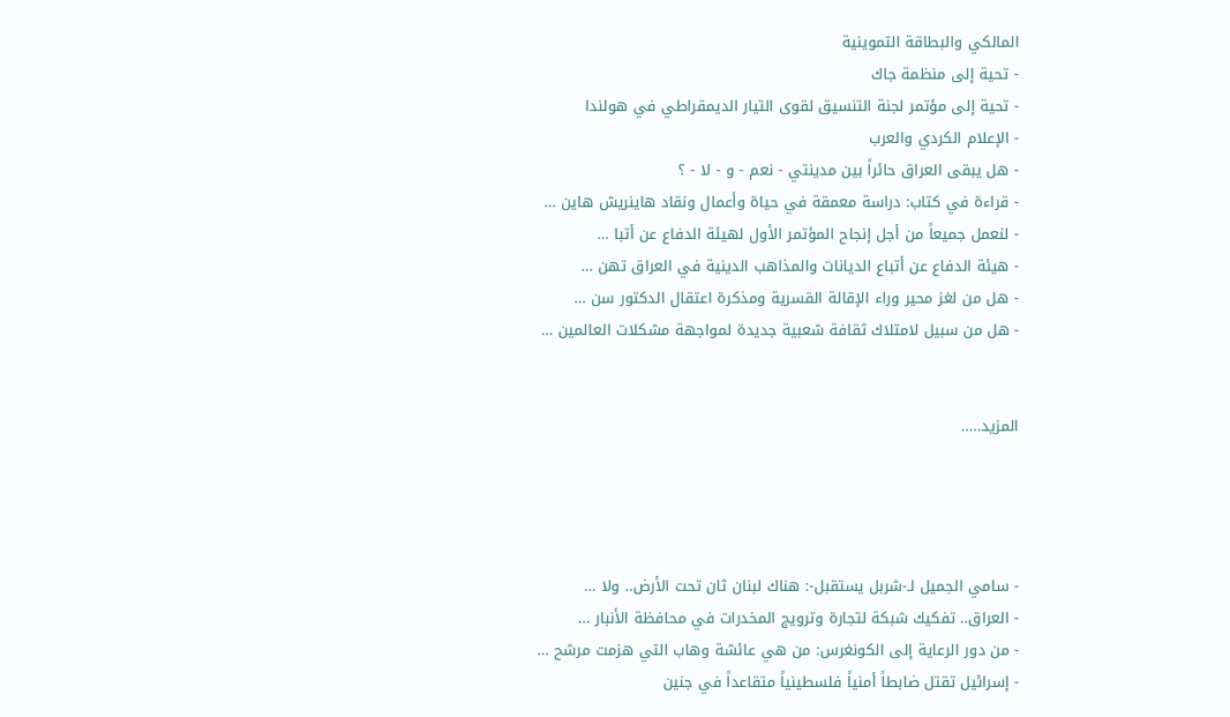المالكي والبطاقة التموينية
- تحية إلى منظمة جاك
- تحية إلى مؤتمر لجنة التنسيق لقوى التيار الديمقراطي في هولندا
- الإعلام الكردي والعرب
- هل يبقى العراق حائراً بين مدينتي - نعم - و - لا - ؟
- قراءة في كتاب: دراسة معمقة في حياة وأعمال ونقاد هاينريش هاين ...
- لنعمل جميعاً من أجل إنجاح المؤتمر الأول لهيئة الدفاع عن أتبا ...
- هيئة الدفاع عن أتباع الديانات والمذاهب الدينية في العراق تهن ...
- هل من لغز محير وراء الإقالة القسرية ومذكرة اعتقال الدكتور سن ...
- هل من سبيل لامتلاك ثقافة شعبية جديدة لمواجهة مشكلات العالمين ...


المزيد.....




- سامي الجميل لـ-شربل يستقبل-: هناك لبنان ثان تحت الأرض.. ولا ...
- العراق.. تفكيك شبكة لتجارة وترويج المخدرات في محافظة الأنبار ...
- من دور الرعاية إلى الكونغرس: من هي عائشة وهاب التي هزمت مرشح ...
- إسرائيل تقتل ضابطاً أمنياً فلسطينياً متقاعداً في جنين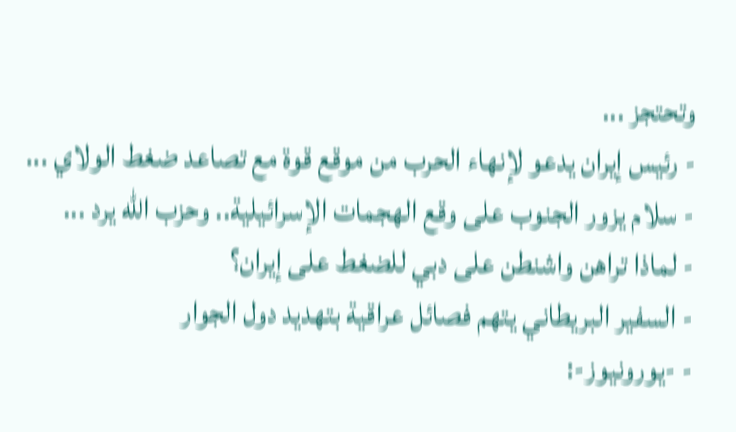وتحتجز ...
- رئيس إيران يدعو لإنهاء الحرب من موقع قوة مع تصاعد ضغط الولاي ...
- سلام يزور الجنوب على وقع الهجمات الإسرائيلية.. وحزب الله يرد ...
- لماذا تراهن واشنطن على دبي للضغط على إيران؟
- السفير البريطاني يتهم فصائل عراقية بتهديد دول الجوار
- -يورونيوز-: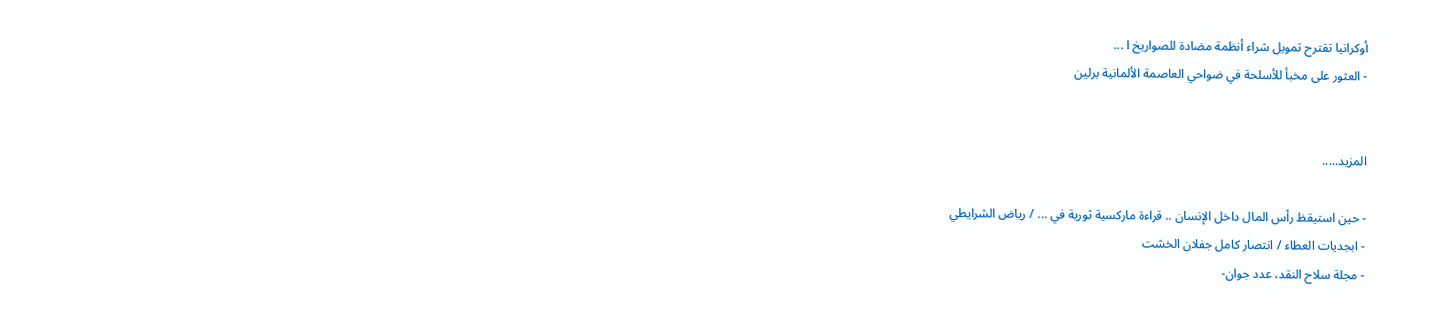أوكرانيا تقترح تمويل شراء أنظمة مضادة للصواريخ ا ...
- العثور على مخبأ للأسلحة في ضواحي العاصمة الألمانية برلين


المزيد.....

- حين استيقظ رأس المال داخل الإنسان .. قراءة ماركسية ثورية في ... / رياض الشرايطي
- ابجديات العطاء / انتصار كامل جفلان الخشت
- مجلة سلاح النقد، عدد جوان-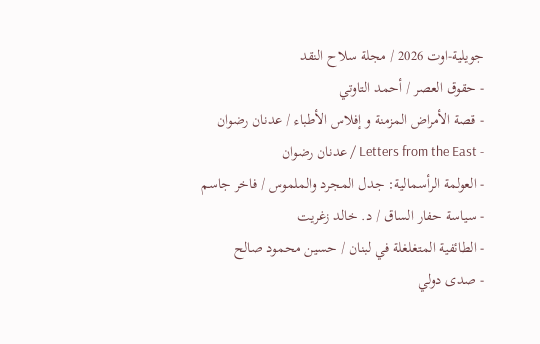جويلية-اوت 2026 / مجلة سلاح النقد
- حقوق العصر / أحمد التاوتي
- قصة الأمراض المزمنة و إفلاس الأطباء / عدنان رضوان
- Letters from the East / عدنان رضوان
- العولمة الرأسمالية: جدل المجرد والملموس / فاخر جاسم
- سياسة حفار الساق / د. خالد زغريت
- الطائفية المتغلغلة في لبنان / حسين محمود صالح
- صدى دولي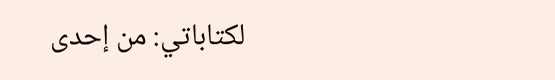لكتاباتي: من إحدى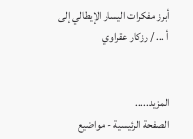أبرز مفكرات اليسار الإيطالي إلى أ ... / رزكار عقراوي


المزيد.....
الصفحة الرئيسية - مواضيع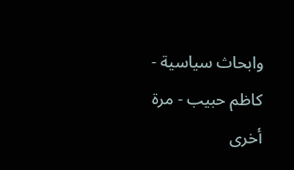وابحاث سياسية - كاظم حبيب - مرة أخرى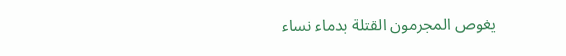يغوص المجرمون القتلة بدماء نساء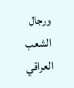ورجال الشعب العراقي